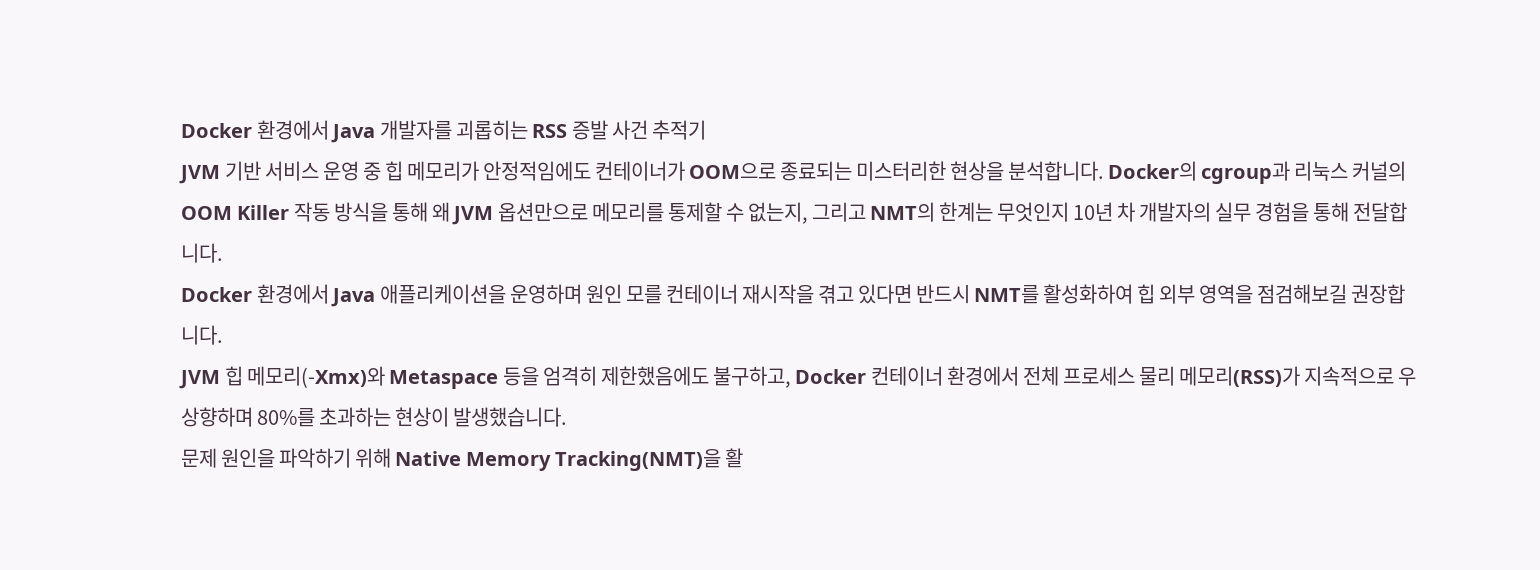Docker 환경에서 Java 개발자를 괴롭히는 RSS 증발 사건 추적기
JVM 기반 서비스 운영 중 힙 메모리가 안정적임에도 컨테이너가 OOM으로 종료되는 미스터리한 현상을 분석합니다. Docker의 cgroup과 리눅스 커널의 OOM Killer 작동 방식을 통해 왜 JVM 옵션만으로 메모리를 통제할 수 없는지, 그리고 NMT의 한계는 무엇인지 10년 차 개발자의 실무 경험을 통해 전달합니다.
Docker 환경에서 Java 애플리케이션을 운영하며 원인 모를 컨테이너 재시작을 겪고 있다면 반드시 NMT를 활성화하여 힙 외부 영역을 점검해보길 권장합니다.
JVM 힙 메모리(-Xmx)와 Metaspace 등을 엄격히 제한했음에도 불구하고, Docker 컨테이너 환경에서 전체 프로세스 물리 메모리(RSS)가 지속적으로 우상향하며 80%를 초과하는 현상이 발생했습니다.
문제 원인을 파악하기 위해 Native Memory Tracking(NMT)을 활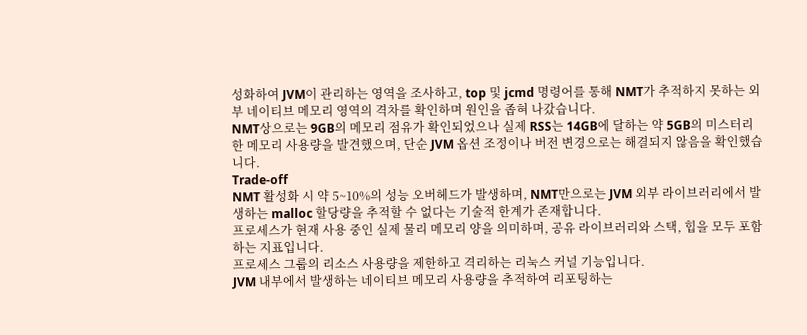성화하여 JVM이 관리하는 영역을 조사하고, top 및 jcmd 명령어를 통해 NMT가 추적하지 못하는 외부 네이티브 메모리 영역의 격차를 확인하며 원인을 좁혀 나갔습니다.
NMT상으로는 9GB의 메모리 점유가 확인되었으나 실제 RSS는 14GB에 달하는 약 5GB의 미스터리한 메모리 사용량을 발견했으며, 단순 JVM 옵션 조정이나 버전 변경으로는 해결되지 않음을 확인했습니다.
Trade-off
NMT 활성화 시 약 5~10%의 성능 오버헤드가 발생하며, NMT만으로는 JVM 외부 라이브러리에서 발생하는 malloc 할당량을 추적할 수 없다는 기술적 한계가 존재합니다.
프로세스가 현재 사용 중인 실제 물리 메모리 양을 의미하며, 공유 라이브러리와 스택, 힙을 모두 포함하는 지표입니다.
프로세스 그룹의 리소스 사용량을 제한하고 격리하는 리눅스 커널 기능입니다.
JVM 내부에서 발생하는 네이티브 메모리 사용량을 추적하여 리포팅하는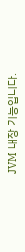JVM 내장 기능입니다.